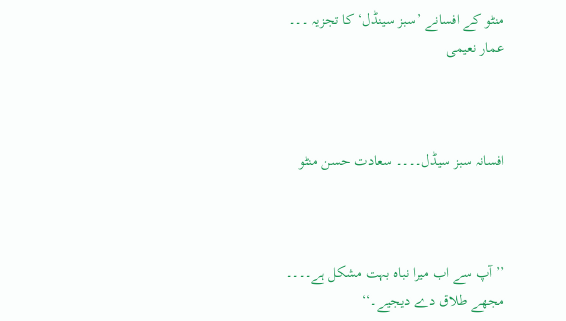منٹو کے افسانے ’سبز سینڈل‘ کا تجزیہ ۔۔۔ عمار نعیمی



افسانہ سبز سیڈل۔۔۔۔ سعادت حسن منٹو



’’آپ سے اب میرا نباہ بہت مشکل ہے۔۔۔۔ مجھے طلاق دے دیجیے۔‘‘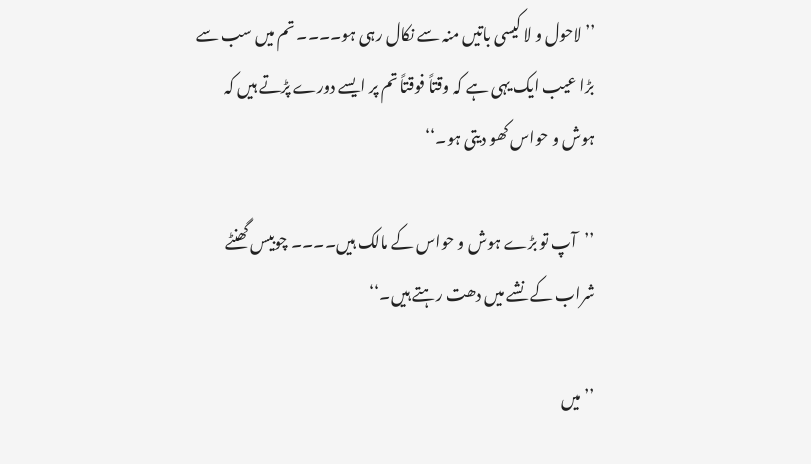’’لاحول و لا کیسی باتیں منہ سے نکال رہی ہو۔۔۔۔ تم میں سب سے بڑا عیب ایک یہی ہے کہ وقتاً فوقتاً تم پر ایسے دورے پڑتے ہیں کہ ہوش و حواس کھو دیتی ہو۔‘‘

’’آپ تو بڑے ہوش و حواس کے مالک ہیں۔۔۔۔ چوبیس گھنٹے شراب کے نشے میں دھت رہتے ہیں۔‘‘

’’میں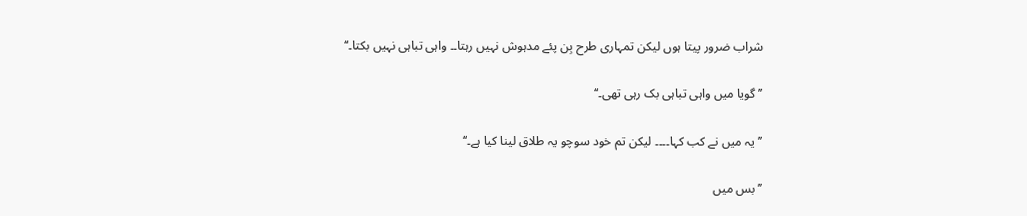شراب ضرور پیتا ہوں لیکن تمہاری طرح بِن پئے مدہوش نہیں رہتا۔۔ واہی تباہی نہیں بکتا۔‘‘

’’گویا میں واہی تباہی بک رہی تھی۔‘‘

’’ یہ میں نے کب کہا۔۔۔۔ لیکن تم خود سوچو یہ طلاق لینا کیا ہے۔‘‘

’’بس میں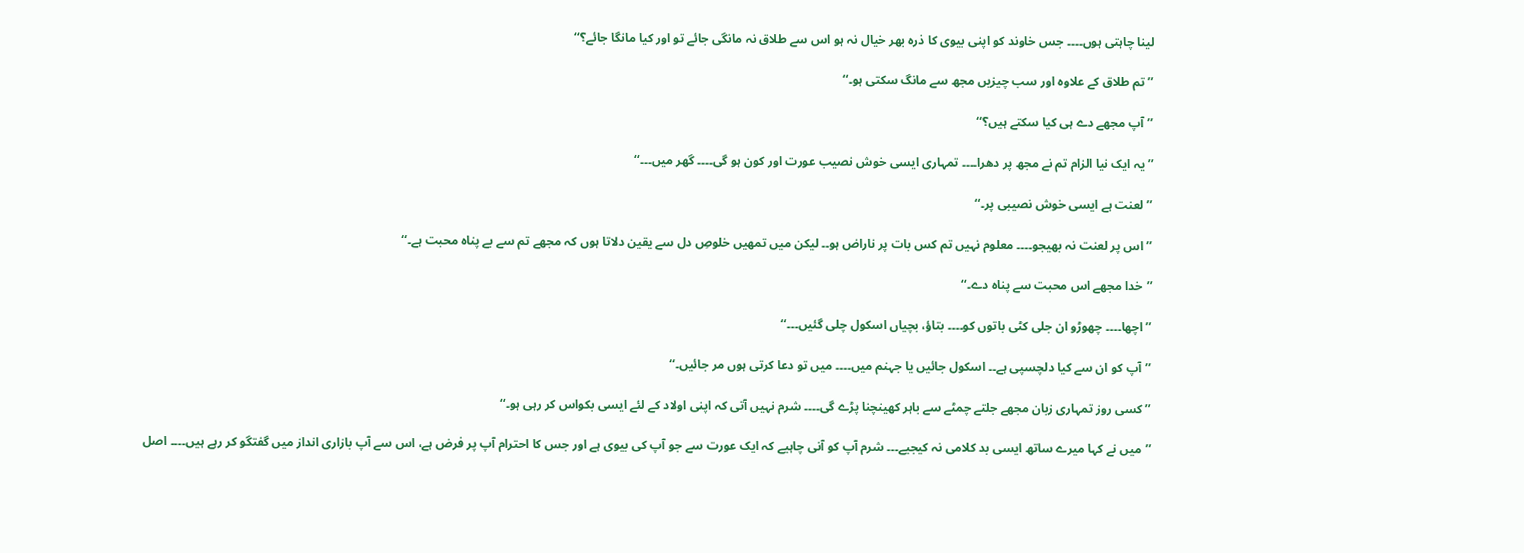لینا چاہتی ہوں۔۔۔۔ جس خاوند کو اپنی بیوی کا ذرہ بھر خیال نہ ہو اس سے طلاق نہ مانگی جائے تو اور کیا مانگا جائے؟‘‘

’’ تم طلاق کے علاوہ اور سب چیزیں مجھ سے مانگ سکتی ہو۔‘‘

’’آپ مجھے دے ہی کیا سکتے ہیں؟‘‘

’’یہ ایک نیا الزام تم نے مجھ پر دھرا۔۔۔۔ تمہاری ایسی خوش نصیب عورت اور کون ہو گی۔۔۔۔ گھر میں۔۔۔‘‘

’’لعنت ہے ایسی خوش نصیبی پر۔‘‘

’’اس پر لعنت نہ بھیجو۔۔۔۔ معلوم نہیں تم کس بات پر ناراض ہو۔۔ لیکن میں تمھیں خلوصِ دل سے یقین دلاتا ہوں کہ مجھے تم سے بے پناہ محبت ہے۔‘‘

’’خدا مجھے اس محبت سے پناہ دے۔‘‘

’’اچھا۔۔۔۔ چھوڑو ان جلی کٹی باتوں کو۔۔۔۔ بتاؤ، بچیاں اسکول چلی گئیں۔۔۔‘‘

’’آپ کو ان سے کیا دلچسپی ہے۔۔ اسکول جائیں یا جہنم میں۔۔۔۔ میں تو دعا کرتی ہوں مر جائیں۔‘‘

’’ کسی روز تمہاری زبان مجھے جلتے چمٹے سے باہر کھینچنا پڑے گی۔۔۔۔ شرم نہیں آتی کہ اپنی اولاد کے لئے ایسی بکواس کر رہی ہو۔‘‘

’’میں نے کہا میرے ساتھ ایسی بد کلامی نہ کیجیے۔۔۔ شرم آپ کو آنی چاہیے کہ ایک عورت سے جو آپ کی بیوی ہے اور جس کا احترام آپ پر فرض ہے، اس سے آپ بازاری انداز میں گفتگو کر رہے ہیں۔۔۔۔ اصل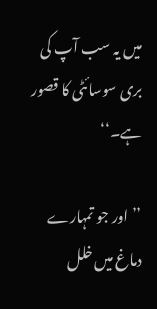میں یہ سب آپ کی بری سوسائٹی کا قصور ہے۔‘‘

’’اور جو تمہارے دماغ میں خلل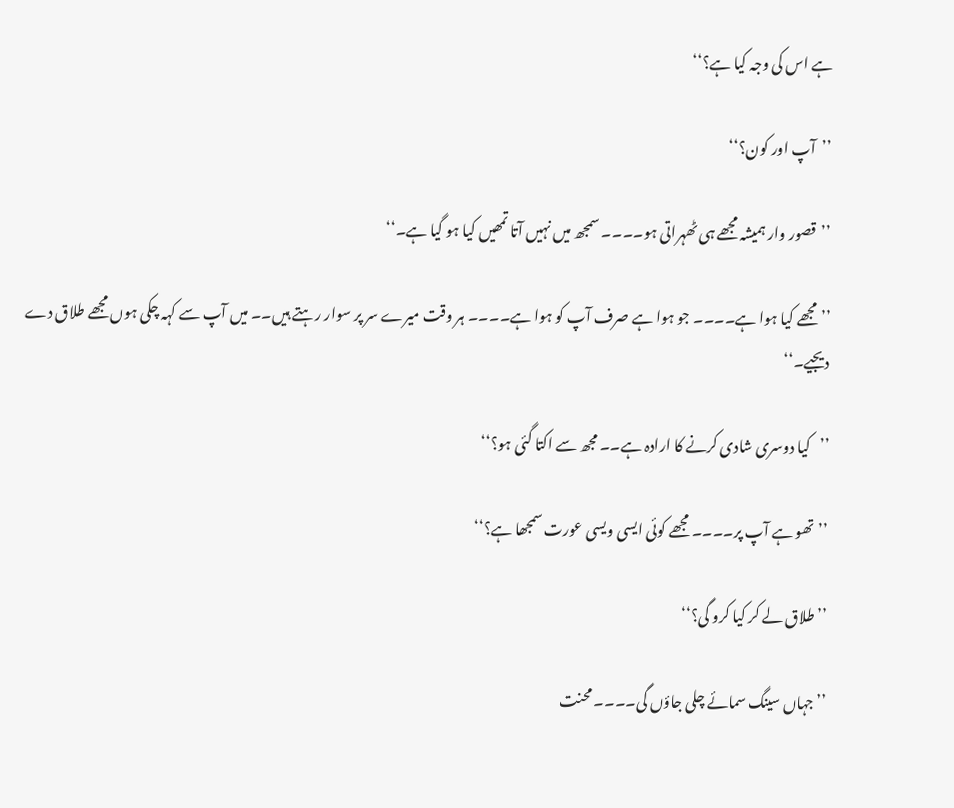ہے اس کی وجہ کیا ہے؟‘‘

’’آپ اور کون؟‘‘

’’قصور وار ہمیشہ مجھے ہی ٹھہراتی ہو۔۔۔۔ سمجھ میں نہیں آتا تمھیں کیا ہو گیا ہے۔‘‘

’’مجھے کیا ہوا ہے۔۔۔۔ جو ہوا ہے صرف آپ کو ہوا ہے۔۔۔۔ ہر وقت میرے سر پر سوار رہتے ہیں۔۔ میں آپ سے کہہ چکی ہوں مجھے طلاق دے دیجیے۔‘‘

’’کیا دوسری شادی کرنے کا ارادہ ہے۔۔ مجھ سے اکتا گئی ہو؟‘‘

’’تھو ہے آپ پر۔۔۔۔ مجھے کوئی ایسی ویسی عورت سمجھا ہے؟‘‘

’’طلاق لے کر کیا کرو گی؟‘‘

’’جہاں سینگ سمائے چلی جاؤں گی۔۔۔۔ محنت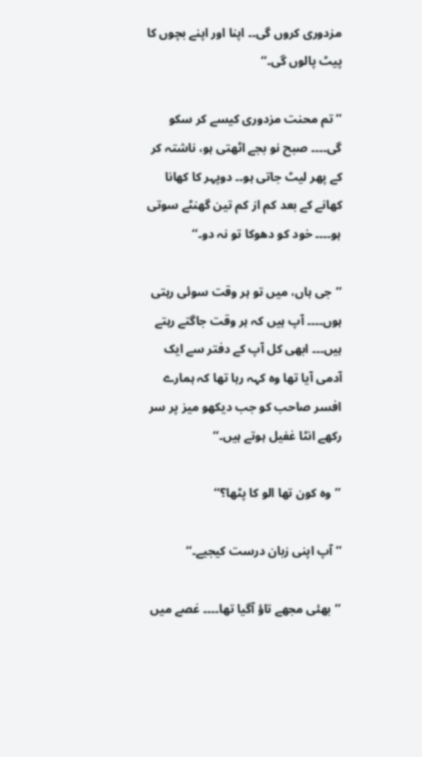مزدوری کروں گی۔۔ اپنا اور اپنے بچوں کا پیٹ پالوں گی۔‘‘

’’تم محنت مزدوری کیسے کر سکو گی۔۔۔۔ صبح نو بجے اٹھتی ہو، ناشتہ کر کے پھر لیٹ جاتی ہو۔۔ دوپہر کا کھانا کھانے کے بعد کم از کم تین گھنٹے سوتی ہو۔۔۔۔ خود کو دھوکا تو نہ دو۔‘‘

’’جی ہاں، میں تو ہر وقت سوئی رہتی ہوں۔۔۔۔ آپ ہیں کہ ہر وقت جاگتے رہتے ہیں۔۔۔ ابھی کل آپ کے دفتر سے ایک آدمی آیا تھا وہ کہہ رہا تھا کہ ہمارے افسر صاحب کو جب دیکھو میز پر سر رکھے انٹا غفیل ہوتے ہیں۔‘‘

’’وہ کون تھا الو کا پٹھا؟‘‘

’’ آپ اپنی زبان درست کیجیے۔‘‘

’’بھئی مجھے تاؤ آگیا تھا۔۔۔۔ غصے میں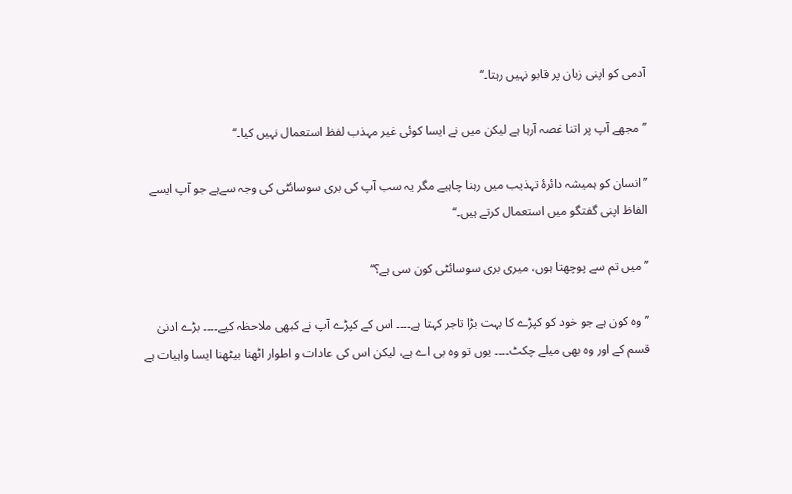آدمی کو اپنی زبان پر قابو نہیں رہتا۔‘‘

’’مجھے آپ پر اتنا غصہ آرہا ہے لیکن میں نے ایسا کوئی غیر مہذب لفظ استعمال نہیں کیا۔‘‘

’’انسان کو ہمیشہ دائرۂ تہذیب میں رہنا چاہیے مگر یہ سب آپ کی بری سوسائٹی کی وجہ سےہے جو آپ ایسے الفاظ اپنی گفتگو میں استعمال کرتے ہیں۔‘‘

’’میں تم سے پوچھتا ہوں، میری بری سوسائٹی کون سی ہے؟‘‘

’’وہ کون ہے جو خود کو کپڑے کا بہت بڑا تاجر کہتا ہے۔۔۔۔ اس کے کپڑے آپ نے کبھی ملاحظہ کیے۔۔۔۔ بڑے ادنیٰ قسم کے اور وہ بھی میلے چکٹ۔۔۔۔ یوں تو وہ بی اے ہے، لیکن اس کی عادات و اطوار اٹھنا بیٹھنا ایسا واہیات ہے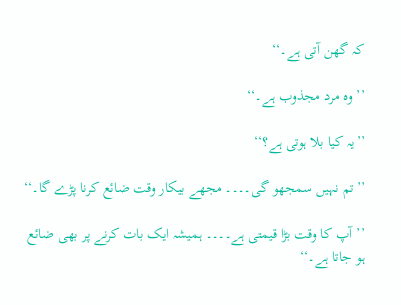کہ گھن آتی ہے۔‘‘

’’وہ مرد مجذوب ہے۔‘‘

’’یہ کیا بلا ہوتی ہے؟‘‘

’’تم نہیں سمجھو گی۔۔۔۔ مجھے بیکار وقت ضائع کرنا پڑے گا۔‘‘

’’آپ کا وقت بڑا قیمتی ہے۔۔۔۔ ہمیشہ ایک بات کرنے پر بھی ضائع ہو جاتا ہے۔‘‘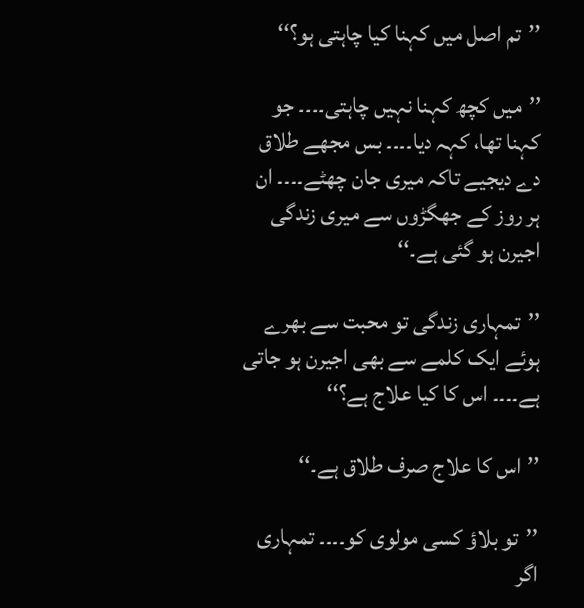’’تم اصل میں کہنا کیا چاہتی ہو؟‘‘

’’میں کچھ کہنا نہیں چاہتی۔۔۔۔ جو کہنا تھا، کہہ دیا۔۔۔۔ بس مجھے طلاق دے دیجیے تاکہ میری جان چھٹے۔۔۔۔ ان ہر روز کے جھگڑوں سے میری زندگی اجیرن ہو گئی ہے۔‘‘

’’تمہاری زندگی تو محبت سے بھرے ہوئے ایک کلمے سے بھی اجیرن ہو جاتی ہے۔۔۔۔ اس کا کیا علاج ہے؟‘‘

’’اس کا علاج صرف طلاق ہے۔‘‘

’’تو بلاؤ کسی مولوی کو۔۔۔۔ تمہاری اگر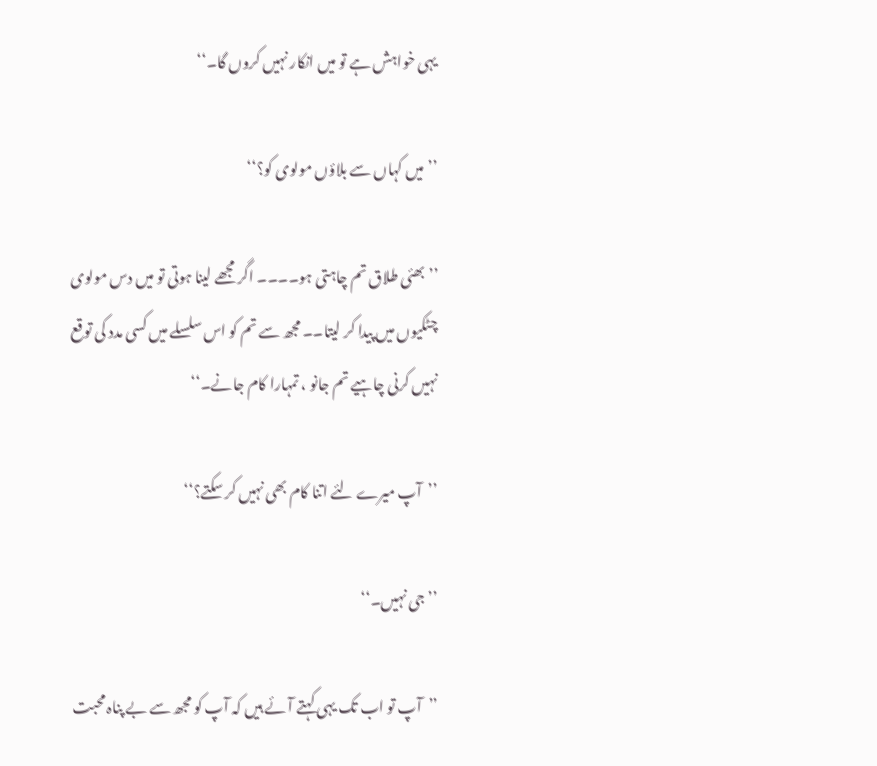یہی خواہش ہے تو میں انکار نہیں کروں گا۔‘‘

’’میں کہاں سے بلاؤں مولوی کو؟‘‘

’’بھئی طلاق تم چاہتی ہو۔۔۔۔ اگر مجھے لینا ہوتی تو میں دس مولوی چٹکیوں میں پیدا کر لیتا۔۔ مجھ سے تم کو اس سلسلے میں کسی مدد کی توقع نہیں کرنی چاہیے تم جانو ، تمہارا کام جانے۔‘‘

’’آپ میرے لئے اتنا کام بھی نہیں کر سکتے؟‘‘

’’جی نہیں۔‘‘

’’آپ تو اب تک یہی کہتے آئے ہیں کہ آپ کو مجھ سے بے پناہ محبت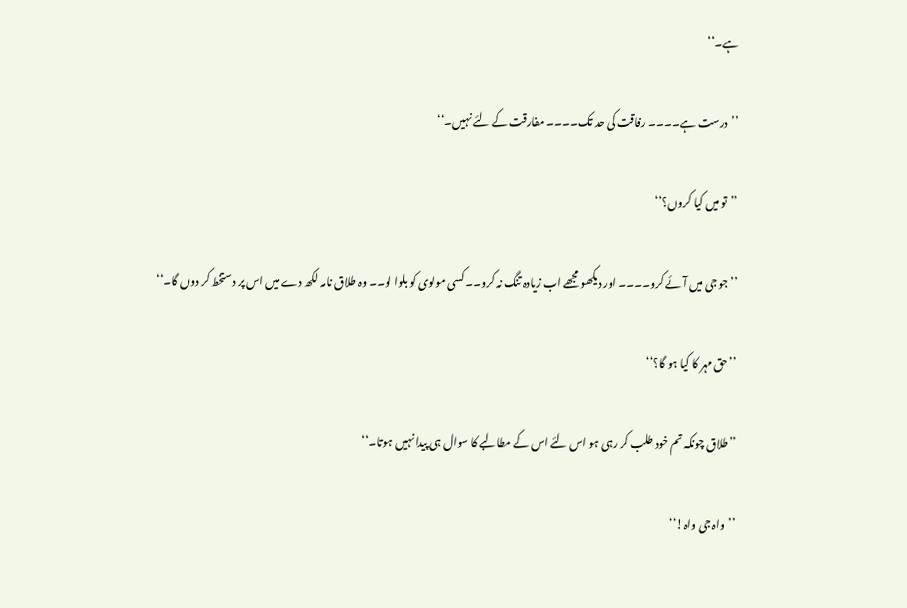ہے۔‘‘

’’درست ہے۔۔۔۔ رفاقت کی حد تک۔۔۔۔ مفارقت کے لئے نہیں۔‘‘

’’تو میں کیا کروں؟‘‘

’’جو جی میں آئے کرو۔۔۔۔ اور دیکھو مجھے اب زیادہ تنگ نہ کرو۔۔ کسی مولوی کو بلوا لو۔۔ وہ طلاق نامہ لکھ دے میں اس پر دستخط کر دوں گا۔‘‘

’’حق مہر کا کیا ہو گا؟‘‘

’’طلاق چونکہ تم خود طلب کر رہی ہو اس لئے اس کے مطالبے کا سوال ہی پیدا نہیں ہوتا۔‘‘

’’واہ جی واہ!‘‘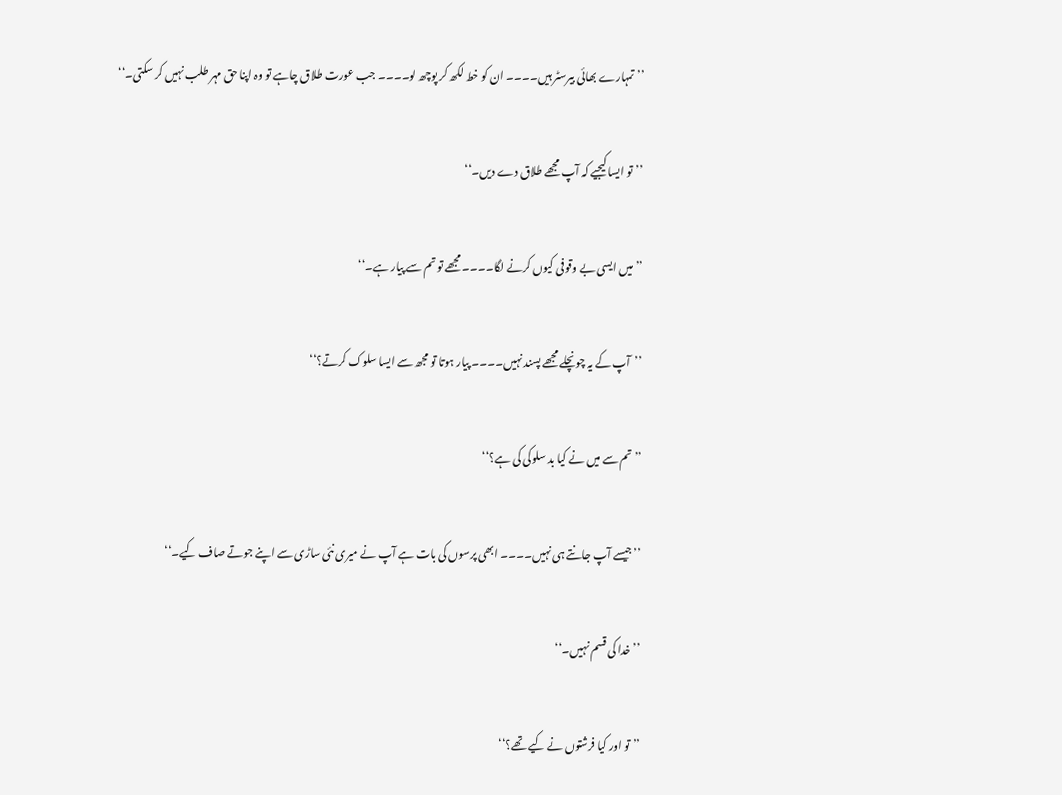’’تمہارے بھائی بیرسٹر ہیں۔۔۔۔ ان کو خط لکھ کر پوچھ لو۔۔۔۔ جب عورت طلاق چاہے تو وہ اپنا حق مہر طلب نہیں کر سکتی۔‘‘

’’تو ایسا کیجیے کہ آپ مجھے طلاق دے دیں۔‘‘

’’میں ایسی بے وقوفی کیوں کرنے لگا۔۔۔۔ مجھے تو تم سے پیار ہے۔‘‘

’’آپ کے یہ چونچلے مجھے پسند نہیں۔۔۔۔ پیار ہوتا تو مجھ سے ایسا سلوک کرتے؟‘‘

’’تم سے میں نے کیا بد سلوکی کی ہے؟‘‘

’’جیسے آپ جانتے ہی نہیں۔۔۔۔ ابھی پرسوں کی بات ہے آپ نے میری نئی ساڑی سے اپنے جوتے صاف کیے۔‘‘

’’خدا کی قسم نہیں۔‘‘

’’تو اور کیا فرشتوں نے کیے تھے؟‘‘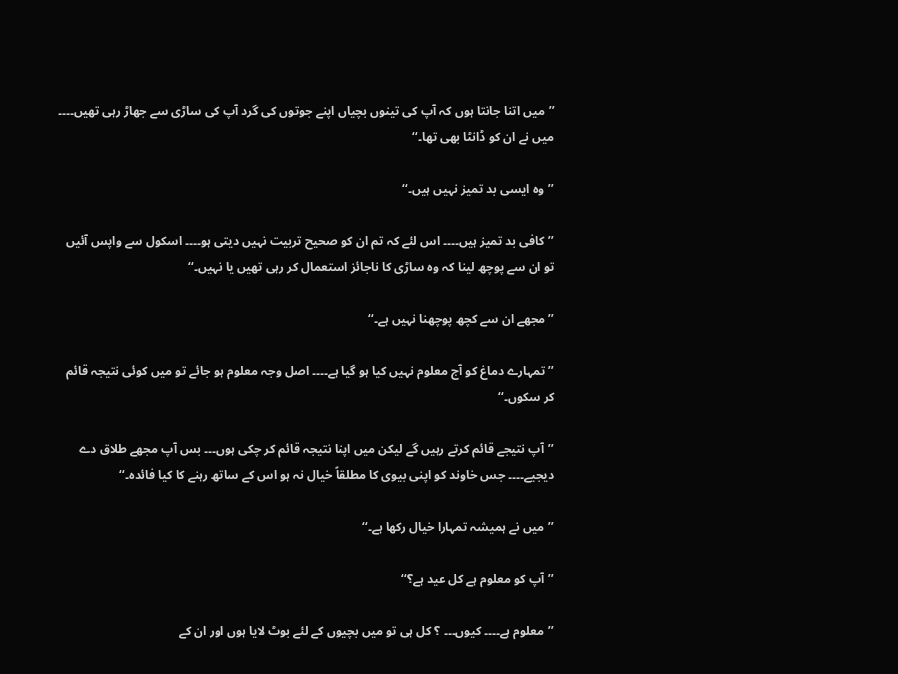’’میں اتنا جانتا ہوں کہ آپ کی تینوں بچیاں اپنے جوتوں کی گرد آپ کی ساڑی سے جھاڑ رہی تھیں۔۔۔۔ میں نے ان کو ڈانٹا بھی تھا۔‘‘

’’وہ ایسی بد تمیز نہیں ہیں۔‘‘

’’کافی بد تمیز ہیں۔۔۔۔ اس لئے کہ تم ان کو صحیح تربیت نہیں دیتی ہو۔۔۔۔ اسکول سے واپس آئیں تو ان سے پوچھ لینا کہ وہ ساڑی کا ناجائز استعمال کر رہی تھیں یا نہیں۔‘‘

’’مجھے ان سے کچھ پوچھنا نہیں ہے۔‘‘

’’تمہارے دماغ کو آج معلوم نہیں کیا ہو گیا ہے۔۔۔۔ اصل وجہ معلوم ہو جائے تو میں کوئی نتیجہ قائم کر سکوں۔‘‘

’’آپ نتیجے قائم کرتے رہیں گے لیکن میں اپنا نتیجہ قائم کر چکی ہوں۔۔۔ بس آپ مجھے طلاق دے دیجیے۔۔۔۔ جس خاوند کو اپنی بیوی کا مطلقاً خیال نہ ہو اس کے ساتھ رہنے کا کیا فائدہ۔‘‘

’’میں نے ہمیشہ تمہارا خیال رکھا ہے۔‘‘

’’آپ کو معلوم ہے کل عید ہے؟‘‘

’’معلوم ہے۔۔۔۔ کیوں۔۔۔ ؟ کل ہی تو میں بچیوں کے لئے بوٹ لایا ہوں اور ان کے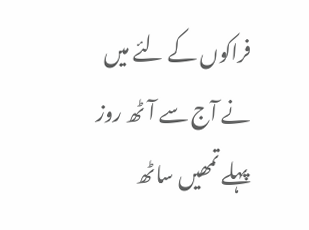فراکوں کے لئے میں نے آج سے آٹھ روز پہلے تمھیں ساٹھ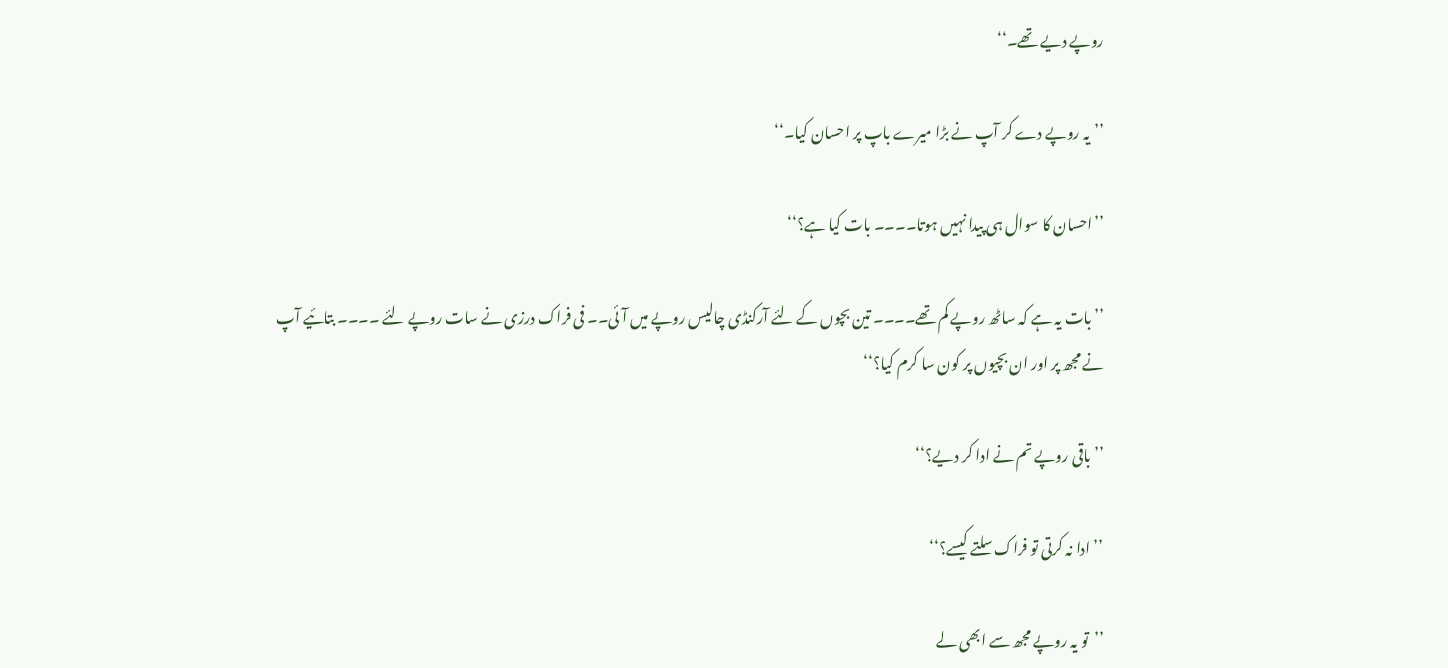روپے دیے تھے۔‘‘

’’یہ روپے دے کر آپ نے بڑا میرے باپ پر احسان کیا۔‘‘

’’احسان کا سوال ہی پیدا نہیں ہوتا۔۔۔۔ بات کیا ہے؟‘‘

’’بات یہ ہے کہ ساٹھ روپے کم تھے۔۔۔۔ تین بچوں کے لئے آرکنڈی چالیس روپے میں آئی۔۔ فی فراک درزی نے سات روپے لئے ۔۔۔۔ بتائیے آپ نے مجھ پر اور ان بچیوں پر کون سا کرم کیا؟‘‘

’’باقی روپے تم نے ادا کر دیے؟‘‘

’’ادا نہ کرتی تو فراک سلتے کیسے؟‘‘

’’تو یہ روپے مجھ سے ابھی لے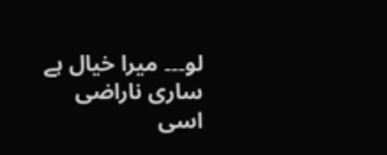لو۔۔۔ میرا خیال ہے ساری ناراضی اسی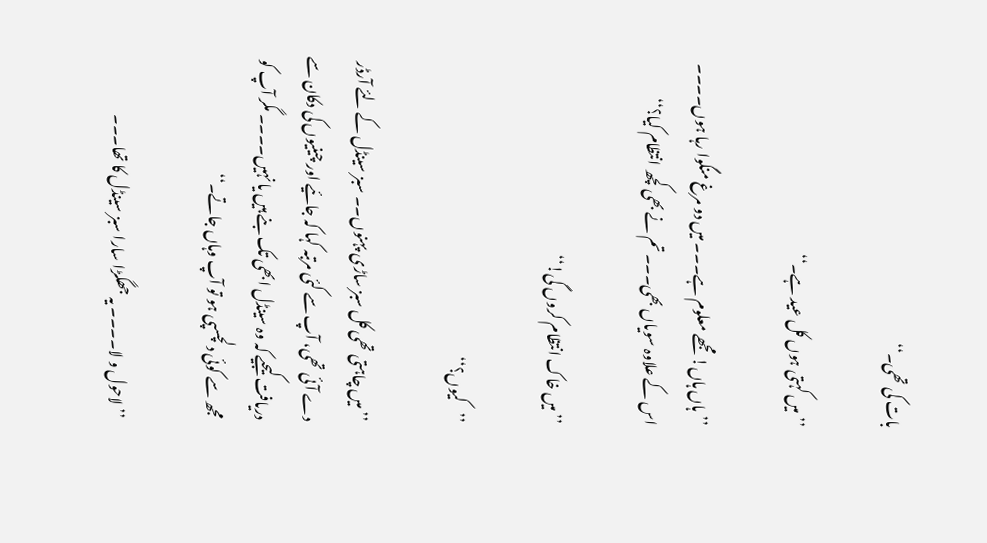بات کی تھی۔‘‘

’’میں کہتی ہوں کل عید ہے۔‘‘

’’ہاں ہاں! مجھے معلوم ہے۔۔۔ میں دو مرغ منگوا رہا ہوں۔۔۔۔ اس کے علاوہ سویاں بھی۔۔۔ تم نے بھی کچھ انتظام کیا؟‘‘

’’میں خاک انتظام کروں گی!‘‘

’’کیوں؟‘‘

’’میں چاہتی تھی کل سبز ساڑی پہنوں۔۔ سبز سینڈل کے لئے آرڈر دے آئی تھی، آپ سے کئی مرتبہ کہا کہ جائیے اور چینیوں کی دکان سے دریافت کیجیے کہ وہ سینڈل ابھی تک بنے ہیں یا نہیں۔۔۔۔ مگر آپ کو مجھ سے کوئی دلچسپی ہو تو آپ وہاں جاتے۔‘‘

’’لاحول و لا۔۔۔۔ یہ جھگڑا سارا سبز سینڈل کا تھا۔۔۔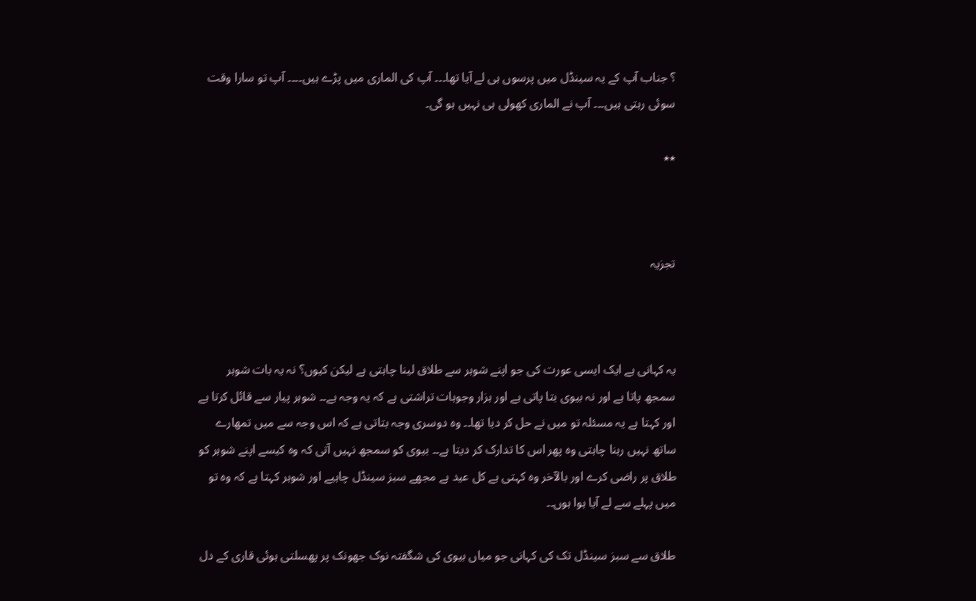؟ جناب آپ کے یہ سینڈل میں پرسوں ہی لے آیا تھا۔۔۔ آپ کی الماری میں پڑے ہیں۔۔۔۔ آپ تو سارا وقت سوئی رہتی ہیں۔۔۔ آپ نے الماری کھولی ہی نہیں ہو گی۔

٭٭



تجزیہ



یہ کہانی ہے ایک ایسی عورت کی جو اپنے شوہر سے طلاق لینا چاہتی ہے لیکن کیوں؟ نہ یہ بات شوہر سمجھ پاتا ہے اور نہ بیوی بتا پاتی ہے اور ہزار وجوہات تراشتی ہے کہ یہ وجہ ہے۔۔ شوہر پیار سے قائل کرتا ہے اور کہتا ہے یہ مسئلہ تو میں نے حل کر دیا تھا۔۔ وہ دوسری وجہ بتاتی ہے کہ اس وجہ سے میں تمھارے ساتھ نہیں رہنا چاہتی وہ پھر اس کا تدارک کر دیتا ہے۔۔ بیوی کو سمجھ نہیں آتی کہ وہ کیسے اپنے شوہر کو طلاق پر راضی کرے اور بالآخر وہ کہتی ہے کل عید ہے مجھے سبز سینڈل چاہیے اور شوہر کہتا ہے کہ وہ تو میں پہلے سے لے آیا ہوا ہوں۔۔

طلاق سے سبز سینڈل تک کی کہانی جو میاں بیوی کی شگفتہ نوک جھونک پر پھسلتی ہوئی قاری کے دل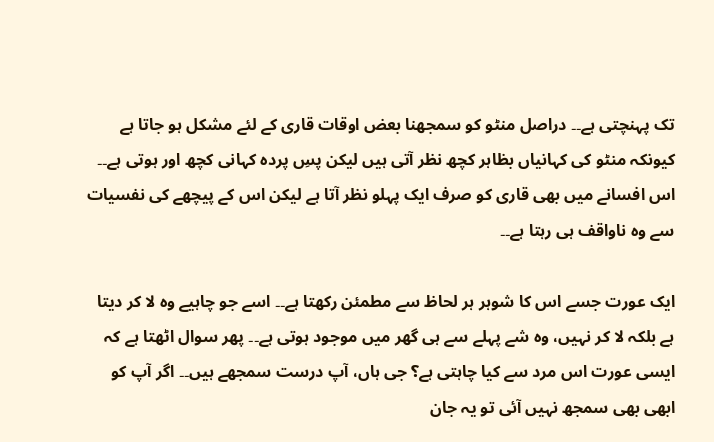تک پہنچتی ہے۔۔ دراصل منٹو کو سمجھنا بعض اوقات قاری کے لئے مشکل ہو جاتا ہے کیونکہ منٹو کی کہانیاں بظاہر کچھ نظر آتی ہیں لیکن پسِ پردہ کہانی کچھ اور ہوتی ہے۔۔ اس افسانے میں بھی قاری کو صرف ایک پہلو نظر آتا ہے لیکن اس کے پیچھے کی نفسیات سے وہ ناواقف ہی رہتا ہے۔۔

ایک عورت جسے اس کا شوہر ہر لحاظ سے مطمئن رکھتا ہے۔۔ اسے جو چاہیے وہ لا کر دیتا ہے بلکہ لا کر نہیں، وہ شے پہلے سے ہی گھر میں موجود ہوتی ہے۔۔ پھر سوال اٹھتا ہے کہ ایسی عورت اس مرد سے کیا چاہتی ہے؟ جی ہاں، آپ درست سمجھے ہیں۔۔ اگر آپ کو ابھی بھی سمجھ نہیں آئی تو یہ جان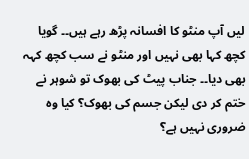لیں آپ منٹو کا افسانہ پڑھ رہے ہیں۔۔ گویا کچھ کہا بھی نہیں اور منٹو نے سب کچھ کہہ بھی دیا۔۔ جناب پیٹ کی بھوک تو شوہر نے ختم کر دی لیکن جسم کی بھوک؟ کیا وہ ضروری نہیں ہے؟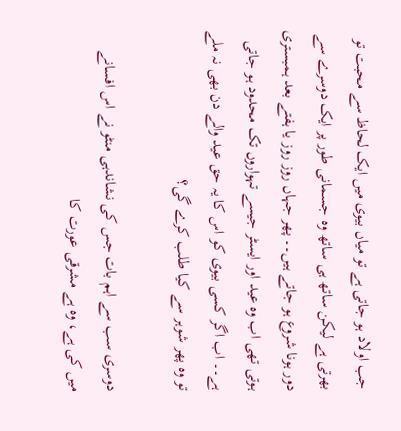جب اولاد ہو جاتی ہے تو میاں بیوی میں ایک لحاظ سے محبت تو بھرتی ہے لیکن ساتھ ہی ساتھ وہ جسمانی طور پر ایک دوسرے سے دور ہونا شروع ہو جاتے ہیں۔۔ پھر جہاں روز روز یا ہفتے بعد ہمبستری ہوتی تھی اب وہ عید اور ایسٹر جیسے تہواروں تک محدود ہو جاتی ہے۔۔ اب اگر کسی بیوی کو اس کا یہ حق عید والے دن بھی نہ ملے تو وہ پھر شوہر سے کیا طلب کرے گی؟

دوسری سب سے اہم بات جس کی نشاندہی منٹو نے اس افسانے میں کی ہے، وہ ہے مشرقی عورت کا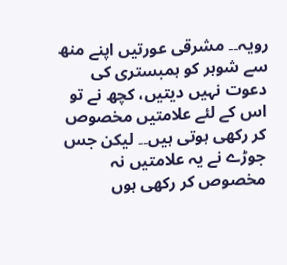رویہ۔۔ مشرقی عورتیں اپنے منھ سے شوہر کو ہمبستری کی دعوت نہیں دیتیں، کچھ نے تو اس کے لئے علامتیں مخصوص کر رکھی ہوتی ہیں۔۔ لیکن جس جوڑے نے یہ علامتیں نہ مخصوص کر رکھی ہوں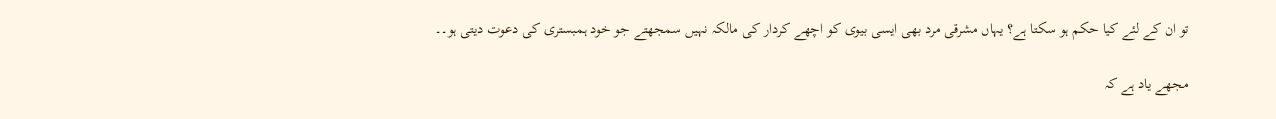تو ان کے لئے کیا حکم ہو سکتا ہے؟ یہاں مشرقی مرد بھی ایسی بیوی کو اچھے کردار کی مالکہ نہیں سمجھتے جو خود ہمبستری کی دعوت دیتی ہو۔۔

مجھے یاد ہے کہ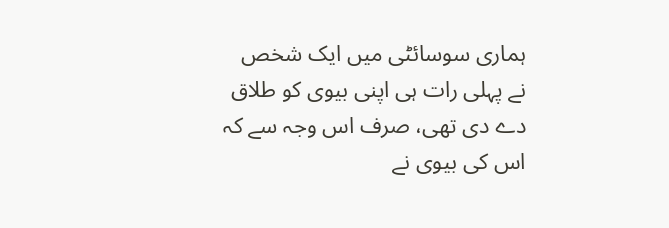ہماری سوسائٹی میں ایک شخص نے پہلی رات ہی اپنی بیوی کو طلاق دے دی تھی، صرف اس وجہ سے کہ اس کی بیوی نے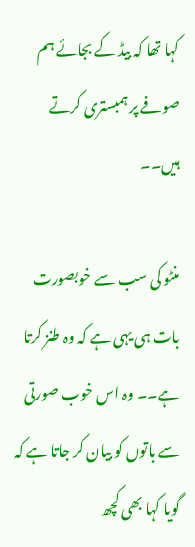کہا تھا کہ بیڈ کے بجائے ہم صوفے پر ہمبستری کرتے ہیں۔۔

منٹو کی سب سے خوبصورت بات ہی یہی ہے کہ وہ طنز کرتا ہے۔۔ وہ اس خوب صورتی سے باتوں کو بیان کر جاتا ہے کہ گویا کہا بھی کچھ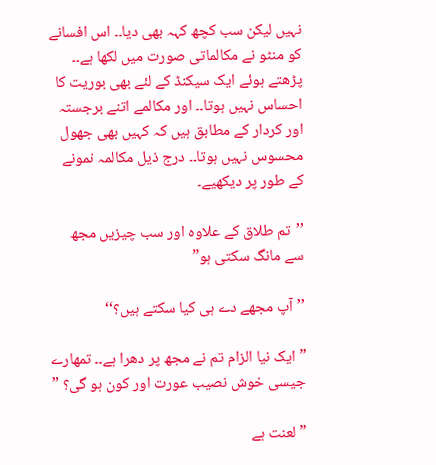نہیں لیکن سب کچھ کہہ بھی دیا۔۔ اس افسانے کو منٹو نے مکالماتی صورت میں لکھا ہے۔۔ پڑھتے ہوئے ایک سیکنڈ کے لئے بھی بوریت کا احساس نہیں ہوتا۔۔ اور مکالمے اتنے برجستہ اور کردار کے مطابق ہیں کہ کہیں بھی جھول محسوس نہیں ہوتا۔۔ درج ذیل مکالمہ نمونے کے طور پر دیکھیے۔

’’تم طلاق کے علاوہ اور سب چیزیں مجھ سے مانگ سکتی ہو”

’’آپ مجھے دے ہی کیا سکتے ہیں؟‘‘

” ایک نیا الزام تم نے مجھ پر دھرا ہے۔۔ تمھارے جیسی خوش نصیب عورت اور کون ہو گی؟ ”

” لعنت ہے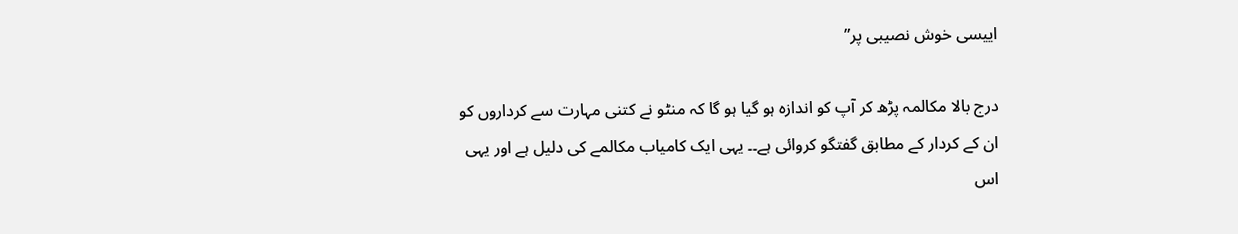اییسی خوش نصیبی پر”

درج بالا مکالمہ پڑھ کر آپ کو اندازہ ہو گیا ہو گا کہ منٹو نے کتنی مہارت سے کرداروں کو ان کے کردار کے مطابق گفتگو کروائی ہے۔۔ یہی ایک کامیاب مکالمے کی دلیل ہے اور یہی اس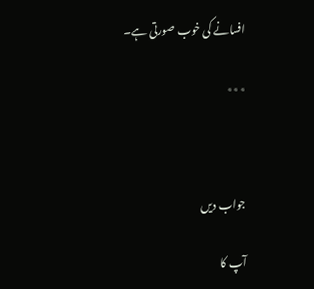افسانے کی خوب صورتی ہے۔

٭٭٭



جواب دیں

آپ کا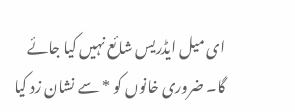ای میل ایڈریس شائع نہیں کیا جائے گا۔ ضروری خانوں کو * سے نشان زد کیا